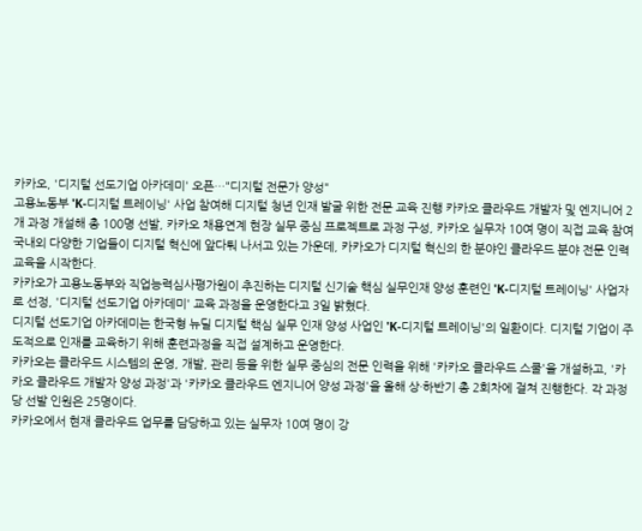카카오, '디지털 선도기업 아카데미' 오픈…"디지털 전문가 양성"
고용노동부 'K-디지털 트레이닝' 사업 참여해 디지털 청년 인재 발굴 위한 전문 교육 진행 카카오 클라우드 개발자 및 엔지니어 2개 과정 개설해 총 100명 선발, 카카오 채용연계 현장 실무 중심 프로젝트로 과정 구성, 카카오 실무자 10여 명이 직접 교육 참여
국내외 다양한 기업들이 디지털 혁신에 앞다퉈 나서고 있는 가운데, 카카오가 디지털 혁신의 한 분야인 클라우드 분야 전문 인력 교육을 시작한다.
카카오가 고용노동부와 직업능력심사평가원이 추진하는 디지털 신기술 핵심 실무인재 양성 훈련인 'K-디지털 트레이닝' 사업자로 선정, '디지털 선도기업 아카데미' 교육 과정을 운영한다고 3일 밝혔다.
디지털 선도기업 아카데미는 한국형 뉴딜 디지털 핵심 실무 인재 양성 사업인 'K-디지털 트레이닝'의 일환이다. 디지털 기업이 주도적으로 인재를 교육하기 위해 훈련과정을 직접 설계하고 운영한다.
카카오는 클라우드 시스템의 운영, 개발, 관리 등을 위한 실무 중심의 전문 인력을 위해 '카카오 클라우드 스쿨'을 개설하고, '카카오 클라우드 개발자 양성 과정'과 '카카오 클라우드 엔지니어 양성 과정'을 올해 상·하반기 총 2회차에 걸쳐 진행한다. 각 과정당 선발 인원은 25명이다.
카카오에서 현재 클라우드 업무를 담당하고 있는 실무자 10여 명이 강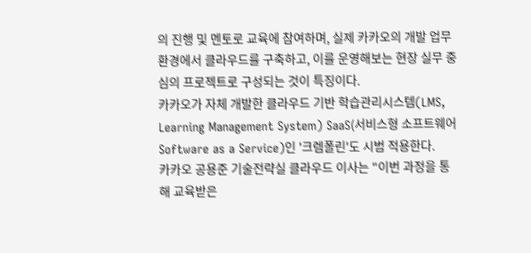의 진행 및 멘토로 교육에 참여하며, 실제 카카오의 개발 업무 환경에서 클라우드를 구축하고, 이를 운영해보는 현장 실무 중심의 프로젝트로 구성되는 것이 특징이다.
카카오가 자체 개발한 클라우드 기반 학습관리시스템(LMS, Learning Management System) SaaS(서비스형 소프트웨어 Software as a Service)인 '크렘폴린'도 시범 적용한다.
카카오 공용준 기술전략실 클라우드 이사는 "이번 과정을 통해 교육받은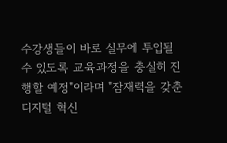수강생들이 바로 실무에 투입될 수 있도록 교육과정을 충실히 진행할 예정"이라며 "잠재력을 갖춘 디지털 혁신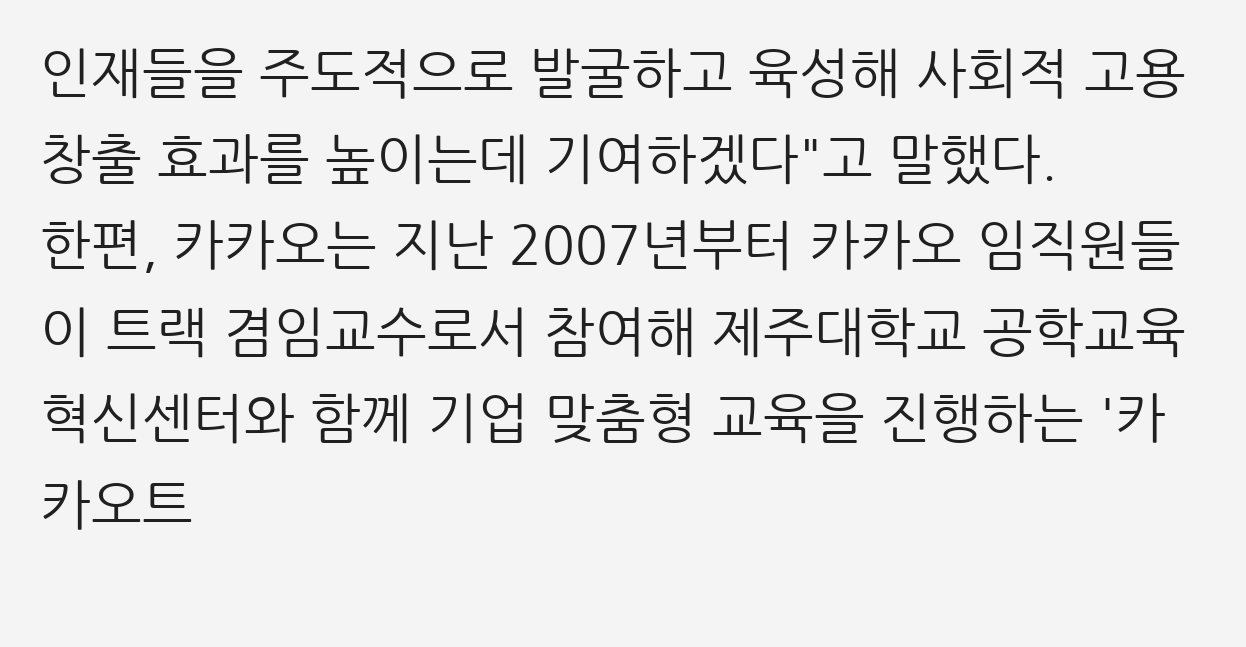인재들을 주도적으로 발굴하고 육성해 사회적 고용 창출 효과를 높이는데 기여하겠다"고 말했다.
한편, 카카오는 지난 2007년부터 카카오 임직원들이 트랙 겸임교수로서 참여해 제주대학교 공학교육혁신센터와 함께 기업 맞춤형 교육을 진행하는 '카카오트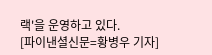랙'을 운영하고 있다.
[파이낸셜신문=황병우 기자]